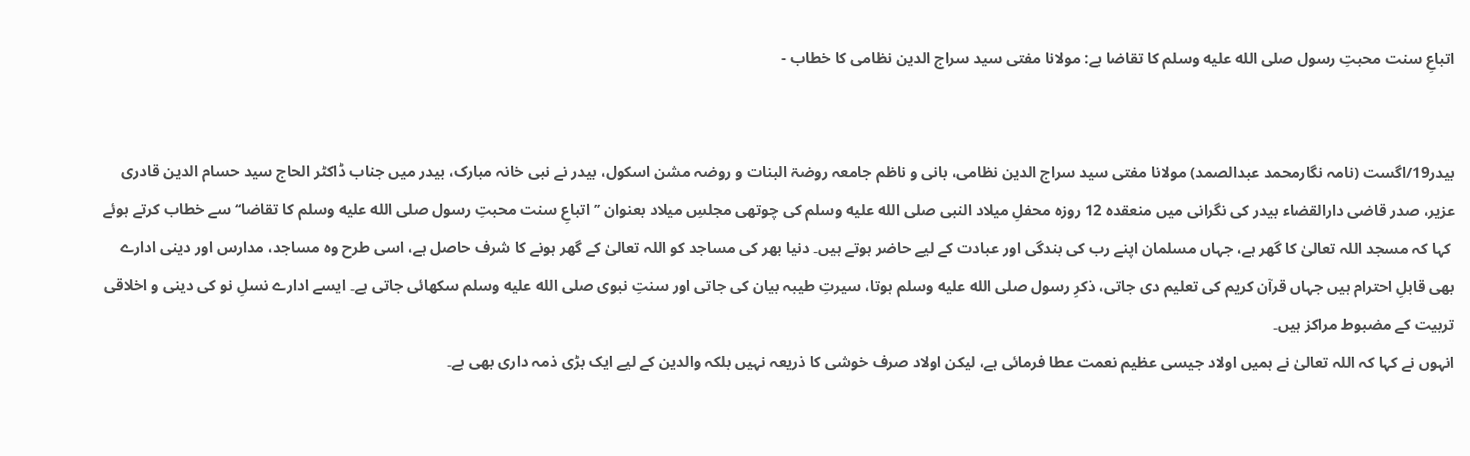اتباعِ سنت محبتِ رسول صلى الله عليه وسلم کا تقاضا ہے: مولانا مفتی سید سراج الدین نظامی کا خطاب -


بیدر19/اگست (نامہ نگارمحمد عبدالصمد) مولانا مفتی سید سراج الدین نظامی، بانی و ناظم جامعہ روضۃ البنات و روضہ مشن اسکول، بیدر نے نبی خانہ مبارک، بیدر میں جناب ڈاکٹر الحاج سید حسام الدین قادری عزیر، صدر قاضی دارالقضاء بیدر کی نگرانی میں منعقدہ 12 روزہ محفلِ میلاد النبی صلى الله عليه وسلم کی چوتھی مجلسِ میلاد بعنوان ’’اتباعِ سنت محبتِ رسول صلى الله عليه وسلم کا تقاضا‘‘ سے خطاب کرتے ہوئے
 کہا کہ مسجد اللہ تعالیٰ کا گھر ہے، جہاں مسلمان اپنے رب کی بندگی اور عبادت کے لیے حاضر ہوتے ہیں۔ دنیا بھر کی مساجد کو اللہ تعالیٰ کے گھر ہونے کا شرف حاصل ہے، اسی طرح وہ مساجد، مدارس اور دینی ادارے بھی قابلِ احترام ہیں جہاں قرآن کریم کی تعلیم دی جاتی، ذکرِ رسول صلى الله عليه وسلم ہوتا، سیرتِ طیبہ بیان کی جاتی اور سنتِ نبوی صلى الله عليه وسلم سکھائی جاتی ہے۔ ایسے ادارے نسلِ نو کی دینی و اخلاقی تربیت کے مضبوط مراکز ہیں۔
انہوں نے کہا کہ اللہ تعالیٰ نے ہمیں اولاد جیسی عظیم نعمت عطا فرمائی ہے، لیکن اولاد صرف خوشی کا ذریعہ نہیں بلکہ والدین کے لیے ایک بڑی ذمہ داری بھی ہے۔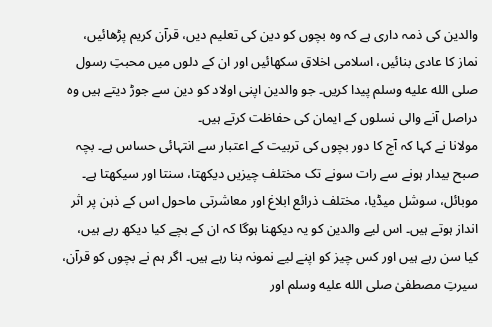والدین کی ذمہ داری ہے کہ وہ بچوں کو دین کی تعلیم دیں، قرآن کریم پڑھائیں، نماز کا عادی بنائیں، اسلامی اخلاق سکھائیں اور ان کے دلوں میں محبتِ رسول صلى الله عليه وسلم پیدا کریں۔ جو والدین اپنی اولاد کو دین سے جوڑ دیتے ہیں وہ دراصل آنے والی نسلوں کے ایمان کی حفاظت کرتے ہیں۔
مولانا نے کہا کہ آج کا دور بچوں کی تربیت کے اعتبار سے انتہائی حساس ہے۔ بچہ صبح بیدار ہونے سے رات سونے تک مختلف چیزیں دیکھتا، سنتا اور سیکھتا ہے۔ موبائل، سوشل میڈیا، مختلف ذرائع ابلاغ اور معاشرتی ماحول اس کے ذہن پر اثر انداز ہوتے ہیں۔ اس لیے والدین کو یہ دیکھنا ہوگا کہ ان کے بچے کیا دیکھ رہے ہیں، کیا سن رہے ہیں اور کس چیز کو اپنے لیے نمونہ بنا رہے ہیں۔ اگر ہم نے بچوں کو قرآن، سیرتِ مصطفیٰ صلى الله عليه وسلم اور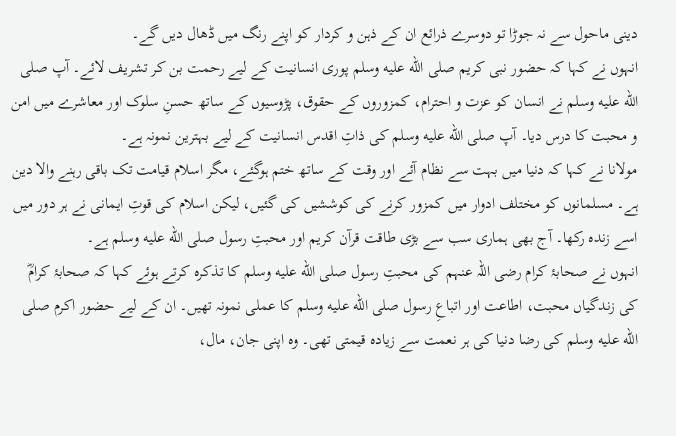دینی ماحول سے نہ جوڑا تو دوسرے ذرائع ان کے ذہن و کردار کو اپنے رنگ میں ڈھال دیں گے۔
انہوں نے کہا کہ حضور نبی کریم صلى الله عليه وسلم پوری انسانیت کے لیے رحمت بن کر تشریف لائے۔ آپ صلى الله عليه وسلم نے انسان کو عزت و احترام، کمزوروں کے حقوق، پڑوسیوں کے ساتھ حسنِ سلوک اور معاشرے میں امن و محبت کا درس دیا۔ آپ صلى الله عليه وسلم کی ذاتِ اقدس انسانیت کے لیے بہترین نمونہ ہے۔
مولانا نے کہا کہ دنیا میں بہت سے نظام آئے اور وقت کے ساتھ ختم ہوگئے، مگر اسلام قیامت تک باقی رہنے والا دین ہے۔ مسلمانوں کو مختلف ادوار میں کمزور کرنے کی کوششیں کی گئیں، لیکن اسلام کی قوتِ ایمانی نے ہر دور میں اسے زندہ رکھا۔ آج بھی ہماری سب سے بڑی طاقت قرآن کریم اور محبتِ رسول صلى الله عليه وسلم ہے۔
انہوں نے صحابۂ کرام رضی اللہ عنہم کی محبتِ رسول صلى الله عليه وسلم کا تذکرہ کرتے ہوئے کہا کہ صحابۂ کرامؓ کی زندگیاں محبت، اطاعت اور اتباعِ رسول صلى الله عليه وسلم کا عملی نمونہ تھیں۔ ان کے لیے حضور اکرم صلى الله عليه وسلم کی رضا دنیا کی ہر نعمت سے زیادہ قیمتی تھی۔ وہ اپنی جان، مال،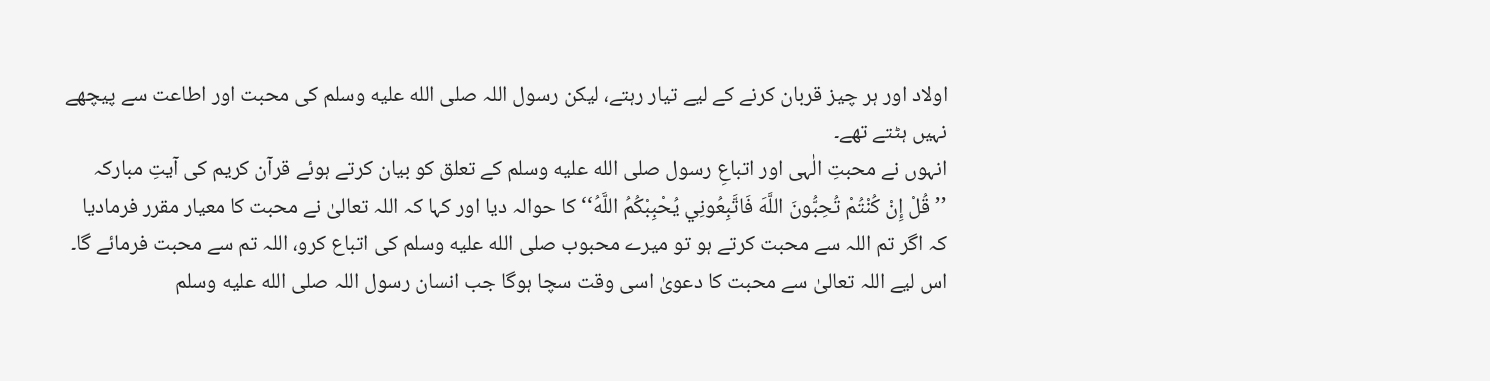اولاد اور ہر چیز قربان کرنے کے لیے تیار رہتے، لیکن رسول اللہ صلى الله عليه وسلم کی محبت اور اطاعت سے پیچھے نہیں ہٹتے تھے۔
انہوں نے محبتِ الٰہی اور اتباعِ رسول صلى الله عليه وسلم کے تعلق کو بیان کرتے ہوئے قرآن کریم کی آیتِ مبارکہ ’’قُلْ إِنْ كُنْتُمْ تُحِبُّونَ اللَّهَ فَاتَّبِعُونِي يُحْبِبْكُمُ اللَّهُ‘‘ کا حوالہ دیا اور کہا کہ اللہ تعالیٰ نے محبت کا معیار مقرر فرمادیا کہ اگر تم اللہ سے محبت کرتے ہو تو میرے محبوب صلى الله عليه وسلم کی اتباع کرو، اللہ تم سے محبت فرمائے گا۔ اس لیے اللہ تعالیٰ سے محبت کا دعویٰ اسی وقت سچا ہوگا جب انسان رسول اللہ صلى الله عليه وسلم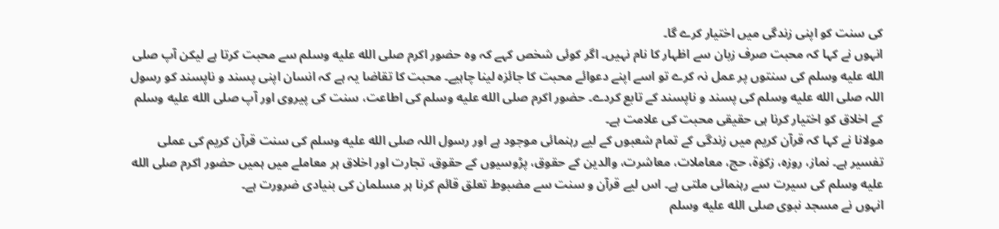کی سنت کو اپنی زندگی میں اختیار کرے گا۔
انہوں نے کہا کہ محبت صرف زبان سے اظہار کا نام نہیں۔ اگر کوئی شخص کہے کہ وہ حضور اکرم صلى الله عليه وسلم سے محبت کرتا ہے لیکن آپ صلى الله عليه وسلم کی سنتوں پر عمل نہ کرے تو اسے اپنے دعوائے محبت کا جائزہ لینا چاہیے۔ محبت کا تقاضا یہ ہے کہ انسان اپنی پسند و ناپسند کو رسول اللہ صلى الله عليه وسلم کی پسند و ناپسند کے تابع کردے۔ حضور اکرم صلى الله عليه وسلم کی اطاعت، سنت کی پیروی اور آپ صلى الله عليه وسلم کے اخلاق کو اختیار کرنا ہی حقیقی محبت کی علامت ہے۔
مولانا نے کہا کہ قرآن کریم میں زندگی کے تمام شعبوں کے لیے رہنمائی موجود ہے اور رسول اللہ صلى الله عليه وسلم کی سنت قرآن کریم کی عملی تفسیر ہے۔ نماز، روزہ، زکوٰۃ، حج، معاملات، معاشرت، والدین کے حقوق، پڑوسیوں کے حقوق، تجارت اور اخلاق ہر معاملے میں ہمیں حضور اکرم صلى الله عليه وسلم کی سیرت سے رہنمائی ملتی ہے۔ اس لیے قرآن و سنت سے مضبوط تعلق قائم کرنا ہر مسلمان کی بنیادی ضرورت ہے۔
انہوں نے مسجد نبوی صلى الله عليه وسلم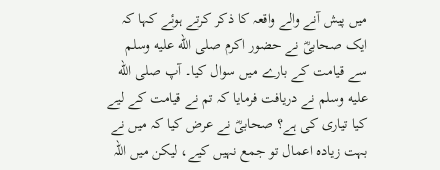میں پیش آنے والے واقعہ کا ذکر کرتے ہوئے کہا کہ ایک صحابیؓ نے حضور اکرم صلى الله عليه وسلم سے قیامت کے بارے میں سوال کیا۔ آپ صلى الله عليه وسلم نے دریافت فرمایا کہ تم نے قیامت کے لیے کیا تیاری کی ہے؟ صحابیؓ نے عرض کیا کہ میں نے بہت زیادہ اعمال تو جمع نہیں کیے، لیکن میں اللہ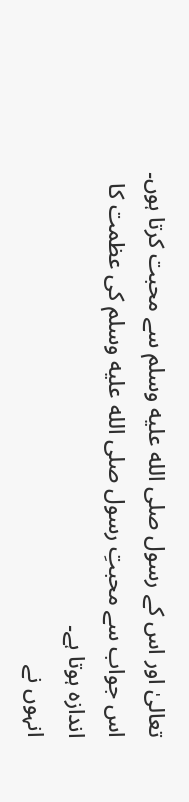تعالیٰ اور اس کے رسول صلى الله عليه وسلم سے محبت کرتا ہوں۔ اس جواب سے محبتِ رسول صلى الله عليه وسلم کی عظمت کا اندازہ ہوتا ہے۔
انہوں نے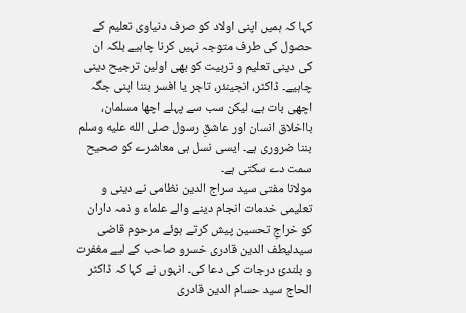کہا کہ ہمیں اپنی اولاد کو صرف دنیاوی تعلیم کے حصول کی طرف متوجہ نہیں کرنا چاہیے بلکہ ان کی دینی تعلیم و تربیت کو بھی اولین ترجیح دینی چاہیے۔ ڈاکٹر، انجینئر، تاجر یا افسر بننا اپنی جگہ اچھی بات ہے، لیکن سب سے پہلے اچھا مسلمان، بااخلاق انسان اور عاشقِ رسول صلى الله عليه وسلم بننا ضروری ہے۔ ایسی نسل ہی معاشرے کو صحیح سمت دے سکتی ہے۔
مولانا مفتی سید سراج الدین نظامی نے دینی و تعلیمی خدمات انجام دینے والے علماء و ذمہ داران کو خراجِ تحسین پیش کرتے ہوئے مرحوم قاضی سیدلیطف الدین قادری خسرو صاحب کے لیے مغفرت و بلندیٔ درجات کی دعا کی۔ انہوں نے کہا کہ ڈاکٹر الحاج سید حسام الدین قادری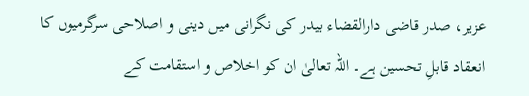عزیر، صدر قاضی دارالقضاء بیدر کی نگرانی میں دینی و اصلاحی سرگرمیوں کا انعقاد قابلِ تحسین ہے۔ اللہ تعالیٰ ان کو اخلاص و استقامت کے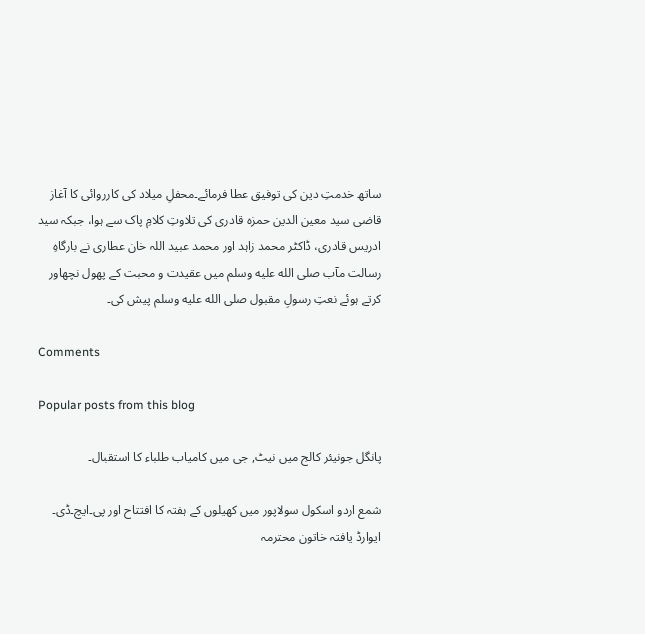ساتھ خدمتِ دین کی توفیق عطا فرمائے۔محفلِ میلاد کی کارروائی کا آغاز قاضی سید معین الدین حمزہ قادری کی تلاوتِ کلامِ پاک سے ہوا، جبکہ سید ادریس قادری، ڈاکٹر محمد زاہد اور محمد عبید اللہ خان عطاری نے بارگاہِ رسالت مآب صلى الله عليه وسلم میں عقیدت و محبت کے پھول نچھاور کرتے ہوئے نعتِ رسولِ مقبول صلى الله عليه وسلم پیش کی۔

Comments

Popular posts from this blog

پانگل جونیئر کالج میں نیٹ, جی میں کامیاب طلباء کا استقبال۔

شمع اردو اسکول سولاپور میں کھیلوں کے ہفتہ کا افتتاح اور پی۔ایچ۔ڈی۔ ایوارڈ یافتہ خاتون محترمہ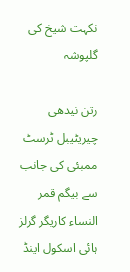نکہت شیخ کی گلپوشہ

رتن نیدھی چیریٹیبل ٹرسٹ ممبئی کی جانب سے بیگم قمر النساء کاریگر گرلز ہائی اسکول اینڈ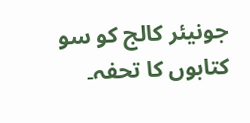جونیئر کالج کو سو کتابوں کا تحفہ۔